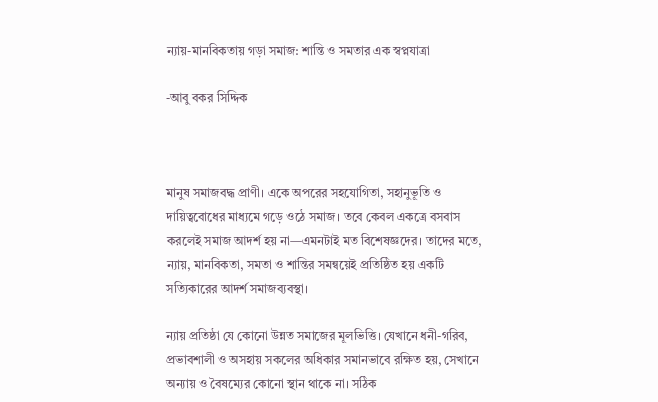ন্যায়-মানবিকতায় গড়া সমাজ: শান্তি ও সমতার এক স্বপ্নযাত্রা

-আবু বকর সিদ্দিক



মানুষ সমাজবদ্ধ প্রাণী। একে অপরের সহযোগিতা, সহানুভূতি ও দায়িত্ববোধের মাধ্যমে গড়ে ওঠে সমাজ। তবে কেবল একত্রে বসবাস করলেই সমাজ আদর্শ হয় না—এমনটাই মত বিশেষজ্ঞদের। তাদের মতে, ন্যায়, মানবিকতা, সমতা ও শান্তির সমন্বয়েই প্রতিষ্ঠিত হয় একটি সত্যিকারের আদর্শ সমাজব্যবস্থা।

ন্যায় প্রতিষ্ঠা যে কোনো উন্নত সমাজের মূলভিত্তি। যেখানে ধনী-গরিব, প্রভাবশালী ও অসহায় সকলের অধিকার সমানভাবে রক্ষিত হয়, সেখানে অন্যায় ও বৈষম্যের কোনো স্থান থাকে না। সঠিক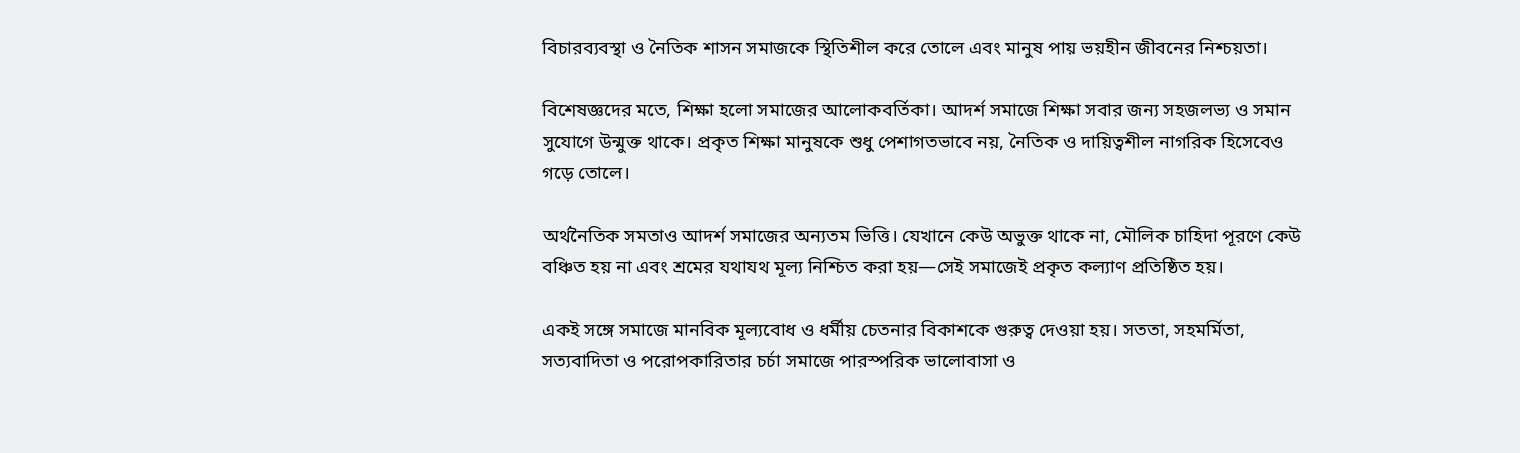বিচারব্যবস্থা ও নৈতিক শাসন সমাজকে স্থিতিশীল করে তোলে এবং মানুষ পায় ভয়হীন জীবনের নিশ্চয়তা।

বিশেষজ্ঞদের মতে, শিক্ষা হলো সমাজের আলোকবর্তিকা। আদর্শ সমাজে শিক্ষা সবার জন্য সহজলভ্য ও সমান সুযোগে উন্মুক্ত থাকে। প্রকৃত শিক্ষা মানুষকে শুধু পেশাগতভাবে নয়, নৈতিক ও দায়িত্বশীল নাগরিক হিসেবেও গড়ে তোলে।

অর্থনৈতিক সমতাও আদর্শ সমাজের অন্যতম ভিত্তি। যেখানে কেউ অভুক্ত থাকে না, মৌলিক চাহিদা পূরণে কেউ বঞ্চিত হয় না এবং শ্রমের যথাযথ মূল্য নিশ্চিত করা হয়—সেই সমাজেই প্রকৃত কল্যাণ প্রতিষ্ঠিত হয়।

একই সঙ্গে সমাজে মানবিক মূল্যবোধ ও ধর্মীয় চেতনার বিকাশকে গুরুত্ব দেওয়া হয়। সততা, সহমর্মিতা, সত্যবাদিতা ও পরোপকারিতার চর্চা সমাজে পারস্পরিক ভালোবাসা ও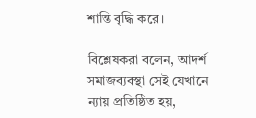শান্তি বৃদ্ধি করে।

বিশ্লেষকরা বলেন, আদর্শ সমাজব্যবস্থা সেই যেখানে ন্যায় প্রতিষ্ঠিত হয়,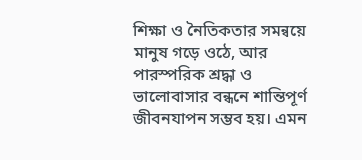শিক্ষা ও নৈতিকতার সমন্বয়ে মানুষ গড়ে ওঠে, আর পারস্পরিক শ্রদ্ধা ও ভালোবাসার বন্ধনে শান্তিপূর্ণ জীবনযাপন সম্ভব হয়। এমন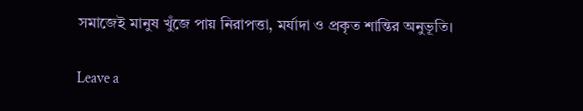সমাজেই মানুষ খুঁজে পায় নিরাপত্তা, মর্যাদা ও প্রকৃত শান্তির অনুভূতি।

Leave a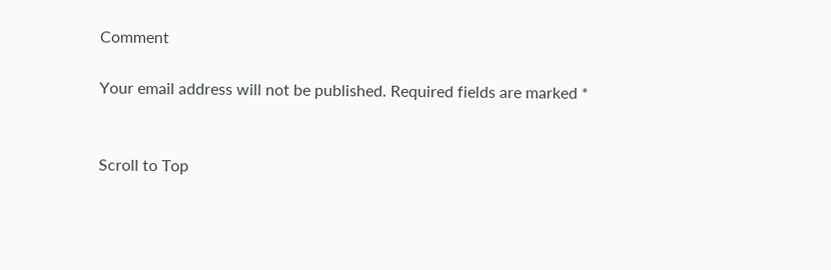Comment

Your email address will not be published. Required fields are marked *


Scroll to Top